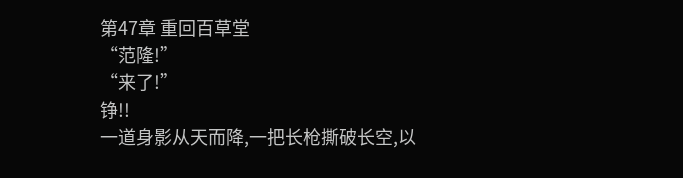第47章 重回百草堂
“范隆!”
“来了!”
铮!!
一道身影从天而降,一把长枪撕破长空,以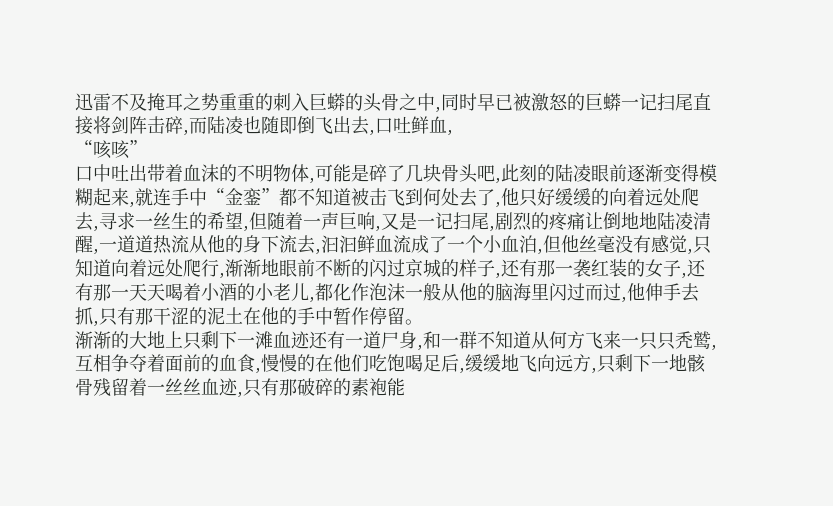迅雷不及掩耳之势重重的刺入巨蟒的头骨之中,同时早已被激怒的巨蟒一记扫尾直接将剑阵击碎,而陆凌也随即倒飞出去,口吐鲜血,
“咳咳”
口中吐出带着血沫的不明物体,可能是碎了几块骨头吧,此刻的陆凌眼前逐渐变得模糊起来,就连手中“金銮”都不知道被击飞到何处去了,他只好缓缓的向着远处爬去,寻求一丝生的希望,但随着一声巨响,又是一记扫尾,剧烈的疼痛让倒地地陆凌清醒,一道道热流从他的身下流去,汩汩鲜血流成了一个小血泊,但他丝毫没有感觉,只知道向着远处爬行,渐渐地眼前不断的闪过京城的样子,还有那一袭红装的女子,还有那一天天喝着小酒的小老儿,都化作泡沫一般从他的脑海里闪过而过,他伸手去抓,只有那干涩的泥土在他的手中暂作停留。
渐渐的大地上只剩下一滩血迹还有一道尸身,和一群不知道从何方飞来一只只秃鹫,互相争夺着面前的血食,慢慢的在他们吃饱喝足后,缓缓地飞向远方,只剩下一地骸骨残留着一丝丝血迹,只有那破碎的素袍能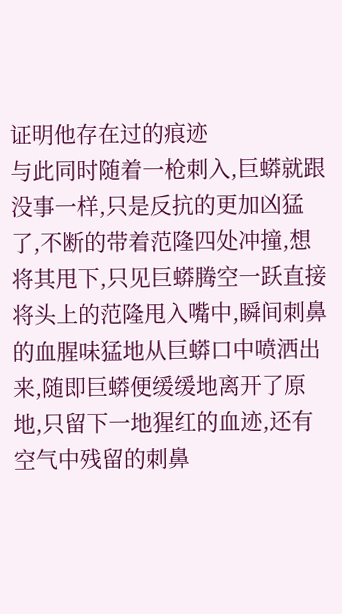证明他存在过的痕迹
与此同时随着一枪刺入,巨蟒就跟没事一样,只是反抗的更加凶猛了,不断的带着范隆四处冲撞,想将其甩下,只见巨蟒腾空一跃直接将头上的范隆甩入嘴中,瞬间刺鼻的血腥味猛地从巨蟒口中喷洒出来,随即巨蟒便缓缓地离开了原地,只留下一地猩红的血迹,还有空气中残留的刺鼻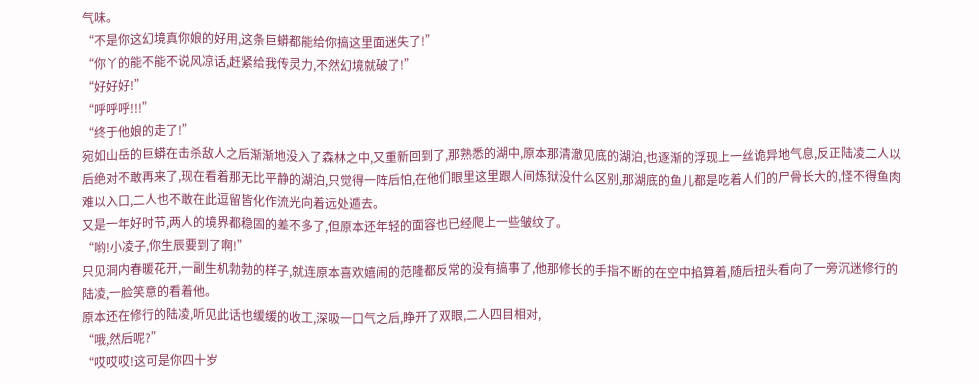气味。
“不是你这幻境真你娘的好用,这条巨蟒都能给你搞这里面迷失了!”
“你丫的能不能不说风凉话,赶紧给我传灵力,不然幻境就破了!”
“好好好!”
“呼呼呼!!!”
“终于他娘的走了!”
宛如山岳的巨蟒在击杀敌人之后渐渐地没入了森林之中,又重新回到了,那熟悉的湖中,原本那清澈见底的湖泊,也逐渐的浮现上一丝诡异地气息,反正陆凌二人以后绝对不敢再来了,现在看着那无比平静的湖泊,只觉得一阵后怕,在他们眼里这里跟人间炼狱没什么区别,那湖底的鱼儿都是吃着人们的尸骨长大的,怪不得鱼肉难以入口,二人也不敢在此逗留皆化作流光向着远处遁去。
又是一年好时节,两人的境界都稳固的差不多了,但原本还年轻的面容也已经爬上一些皱纹了。
“哟!小凌子,你生辰要到了啊!”
只见洞内春暖花开,一副生机勃勃的样子,就连原本喜欢嬉闹的范隆都反常的没有搞事了,他那修长的手指不断的在空中掐算着,随后扭头看向了一旁沉迷修行的陆凌,一脸笑意的看着他。
原本还在修行的陆凌,听见此话也缓缓的收工,深吸一口气之后,睁开了双眼,二人四目相对,
“哦,然后呢?”
“哎哎哎!这可是你四十岁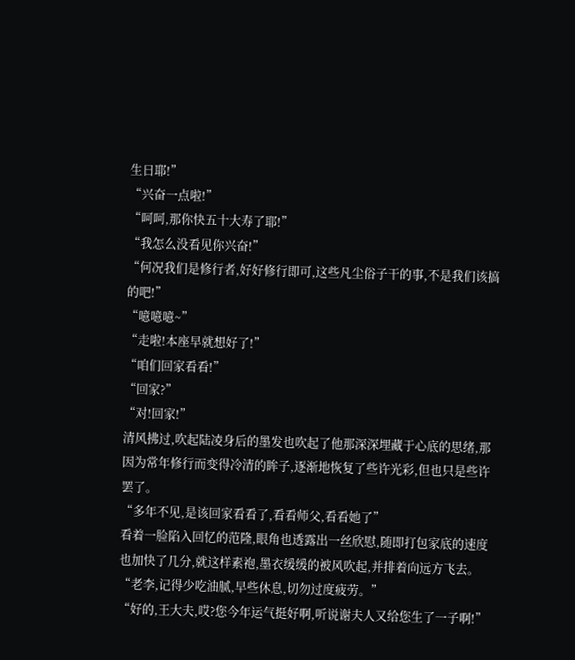生日耶!”
“兴奋一点啦!”
“呵呵,那你快五十大寿了耶!”
“我怎么没看见你兴奋!”
“何况我们是修行者,好好修行即可,这些凡尘俗子干的事,不是我们该搞的吧!”
“噫噫噫~”
“走啦!本座早就想好了!”
“咱们回家看看!”
“回家?”
“对!回家!”
清风拂过,吹起陆凌身后的墨发也吹起了他那深深埋藏于心底的思绪,那因为常年修行而变得冷清的眸子,逐渐地恢复了些许光彩,但也只是些许罢了。
“多年不见,是该回家看看了,看看师父,看看她了”
看着一脸陷入回忆的范隆,眼角也透露出一丝欣慰,随即打包家底的速度也加快了几分,就这样素袍,墨衣缓缓的被风吹起,并排着向远方飞去。
“老李,记得少吃油腻,早些休息,切勿过度疲劳。”
“好的,王大夫,哎?您今年运气挺好啊,听说谢夫人又给您生了一子啊!”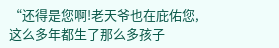“还得是您啊!老天爷也在庇佑您,这么多年都生了那么多孩子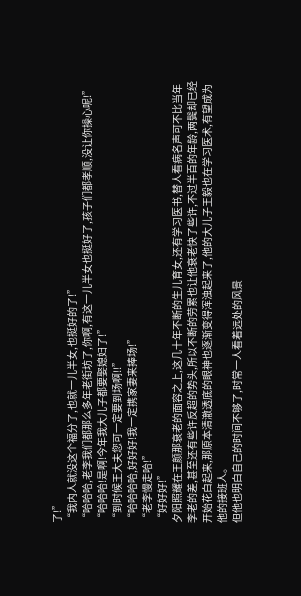了!”
“我内人就没这个福分了,也就一儿半女,也挺好的了!”
“哈哈哈,老李我们都那么多年老街坊了,你啊,有这一儿半女也挺好了,孩子们都孝顺,没让你操心呢!”
“哈哈哈!是啊!今年我大儿子都要娶媳妇了!”
“到时候王大夫您可一定要到场啊!!”
“哈哈哈哈,好好好!我一定携家妻来捧场!”
“老李慢走哈!”
“好好好!”
夕阳照耀在王颜那衰老的面容之上,这几十年不断的生儿育女,还有学习医书,替人看病名声可不比当年李老的差,甚至还有些许反超的势头,所以不断的劳累也让他衰老快了些许,不过半百的年龄,两鬓却已经开始花白起来,那原本清澈透底的眼神也逐渐变得浑浊起来了,他的大儿子王毅也在学习医术,有望成为他的接班人。
但他也明白自己的时间不够了,时常一人看着远处的风景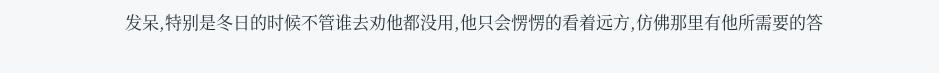发呆,特别是冬日的时候不管谁去劝他都没用,他只会愣愣的看着远方,仿佛那里有他所需要的答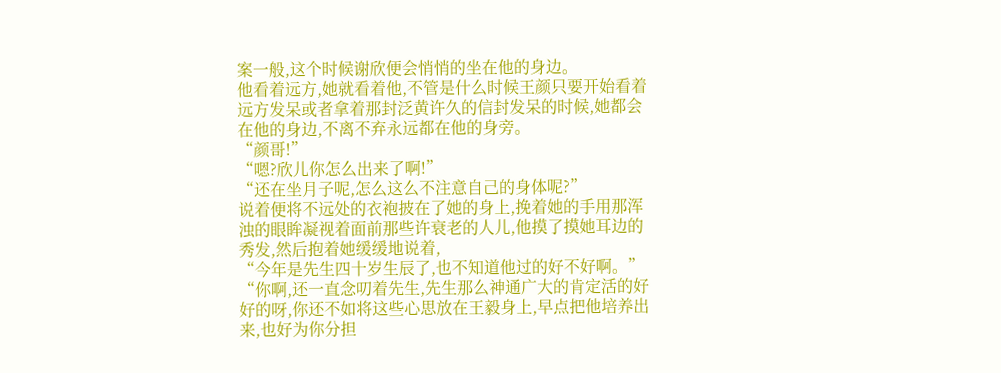案一般,这个时候谢欣便会悄悄的坐在他的身边。
他看着远方,她就看着他,不管是什么时候王颜只要开始看着远方发呆或者拿着那封泛黄许久的信封发呆的时候,她都会在他的身边,不离不弃永远都在他的身旁。
“颜哥!”
“嗯?欣儿你怎么出来了啊!”
“还在坐月子呢,怎么这么不注意自己的身体呢?”
说着便将不远处的衣袍披在了她的身上,挽着她的手用那浑浊的眼眸凝视着面前那些许衰老的人儿,他摸了摸她耳边的秀发,然后抱着她缓缓地说着,
“今年是先生四十岁生辰了,也不知道他过的好不好啊。”
“你啊,还一直念叨着先生,先生那么神通广大的肯定活的好好的呀,你还不如将这些心思放在王毅身上,早点把他培养出来,也好为你分担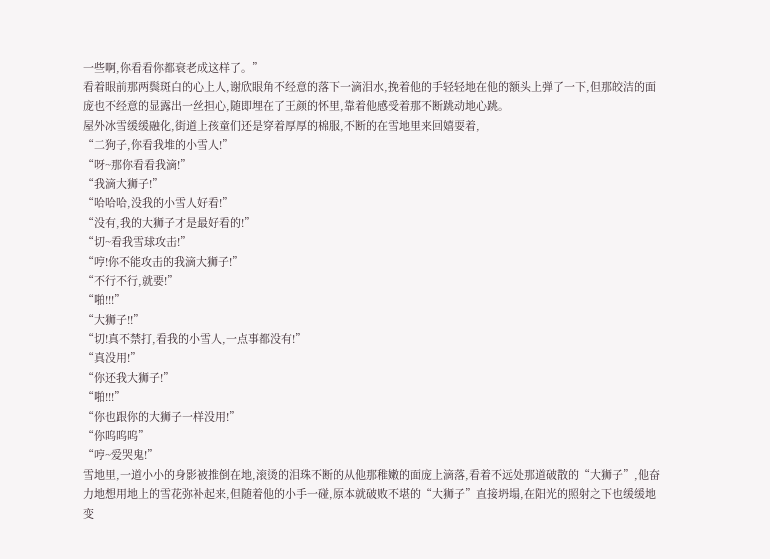一些啊,你看看你都衰老成这样了。”
看着眼前那两鬓斑白的心上人,谢欣眼角不经意的落下一滴泪水,挽着他的手轻轻地在他的额头上弹了一下,但那皎洁的面庞也不经意的显露出一丝担心,随即埋在了王颜的怀里,靠着他感受着那不断跳动地心跳。
屋外冰雪缓缓融化,街道上孩童们还是穿着厚厚的棉服,不断的在雪地里来回嬉耍着,
“二狗子,你看我堆的小雪人!”
“呀~那你看看我滴!”
“我滴大狮子!”
“哈哈哈,没我的小雪人好看!”
“没有,我的大狮子才是最好看的!”
“切~看我雪球攻击!”
“哼!你不能攻击的我滴大狮子!”
“不行不行,就要!”
“啪!!!”
“大狮子!!”
“切!真不禁打,看我的小雪人,一点事都没有!”
“真没用!”
“你还我大狮子!”
“啪!!!”
“你也跟你的大狮子一样没用!”
“你呜呜呜”
“哼~爱哭鬼!”
雪地里,一道小小的身影被推倒在地,滚烫的泪珠不断的从他那稚嫩的面庞上滴落,看着不远处那道破散的“大狮子”,他奋力地想用地上的雪花弥补起来,但随着他的小手一碰,原本就破败不堪的“大狮子”直接坍塌,在阳光的照射之下也缓缓地变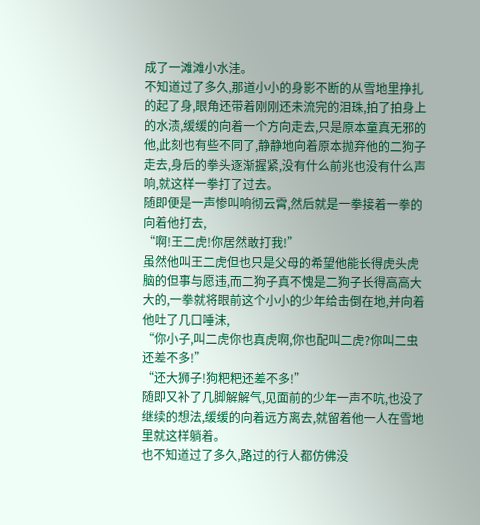成了一滩滩小水洼。
不知道过了多久,那道小小的身影不断的从雪地里挣扎的起了身,眼角还带着刚刚还未流完的泪珠,拍了拍身上的水渍,缓缓的向着一个方向走去,只是原本童真无邪的他,此刻也有些不同了,静静地向着原本抛弃他的二狗子走去,身后的拳头逐渐握紧,没有什么前兆也没有什么声响,就这样一拳打了过去。
随即便是一声惨叫响彻云霄,然后就是一拳接着一拳的向着他打去,
“啊!王二虎!你居然敢打我!”
虽然他叫王二虎但也只是父母的希望他能长得虎头虎脑的但事与愿违,而二狗子真不愧是二狗子长得高高大大的,一拳就将眼前这个小小的少年给击倒在地,并向着他吐了几口唾沫,
“你小子,叫二虎你也真虎啊,你也配叫二虎?你叫二虫还差不多!”
“还大狮子!狗粑粑还差不多!”
随即又补了几脚解解气,见面前的少年一声不吭,也没了继续的想法,缓缓的向着远方离去,就留着他一人在雪地里就这样躺着。
也不知道过了多久,路过的行人都仿佛没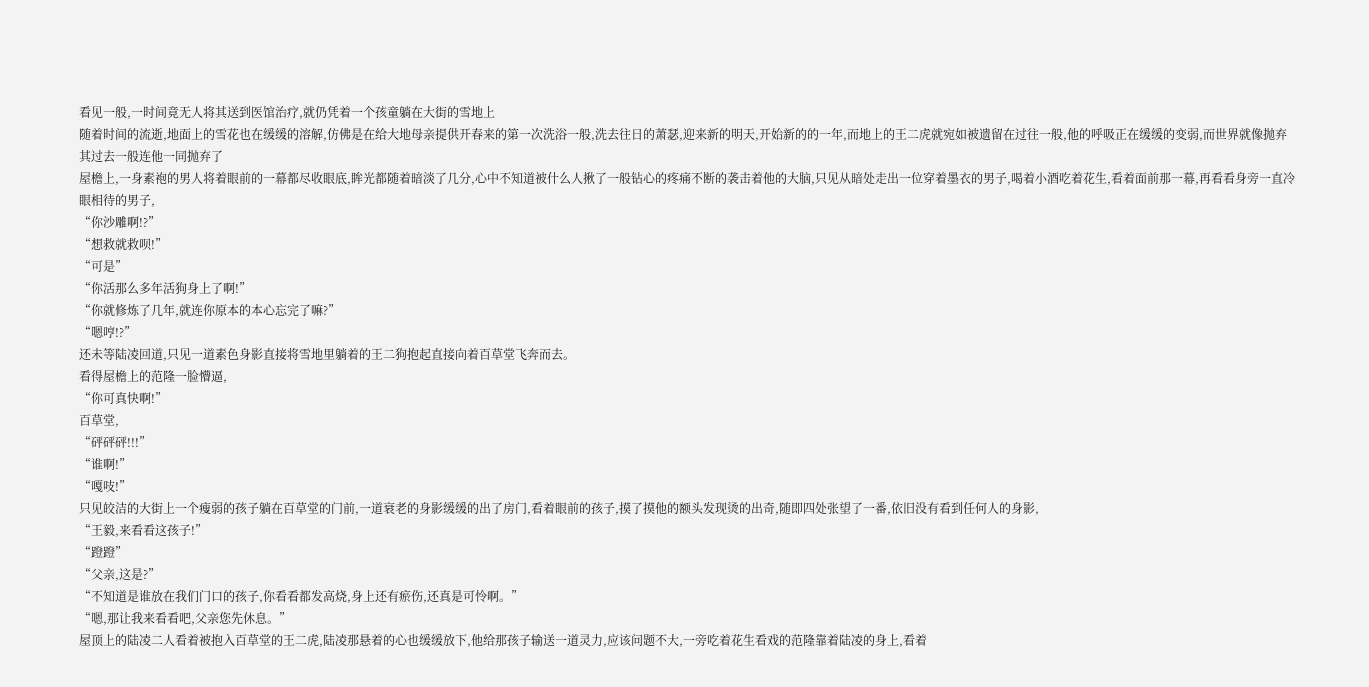看见一般,一时间竟无人将其送到医馆治疗,就仍凭着一个孩童躺在大街的雪地上
随着时间的流逝,地面上的雪花也在缓缓的溶解,仿佛是在给大地母亲提供开春来的第一次洗浴一般,洗去往日的萧瑟,迎来新的明天,开始新的的一年,而地上的王二虎就宛如被遗留在过往一般,他的呼吸正在缓缓的变弱,而世界就像抛弃其过去一般连他一同抛弃了
屋檐上,一身素袍的男人将着眼前的一幕都尽收眼底,眸光都随着暗淡了几分,心中不知道被什么人揪了一般钻心的疼痛不断的袭击着他的大脑,只见从暗处走出一位穿着墨衣的男子,喝着小酒吃着花生,看着面前那一幕,再看看身旁一直冷眼相待的男子,
“你沙雕啊!?”
“想救就救呗!”
“可是”
“你活那么多年活狗身上了啊!”
“你就修炼了几年,就连你原本的本心忘完了嘛?”
“嗯哼!?”
还未等陆凌回道,只见一道素色身影直接将雪地里躺着的王二狗抱起直接向着百草堂飞奔而去。
看得屋檐上的范隆一脸懵逼,
“你可真快啊!”
百草堂,
“砰砰砰!!!”
“谁啊!”
“嘎吱!”
只见皎洁的大街上一个瘦弱的孩子躺在百草堂的门前,一道衰老的身影缓缓的出了房门,看着眼前的孩子,摸了摸他的额头发现烫的出奇,随即四处张望了一番,依旧没有看到任何人的身影,
“王毅,来看看这孩子!”
“蹬蹬”
“父亲,这是?”
“不知道是谁放在我们门口的孩子,你看看都发高烧,身上还有瘀伤,还真是可怜啊。”
“嗯,那让我来看看吧,父亲您先休息。”
屋顶上的陆凌二人看着被抱入百草堂的王二虎,陆凌那悬着的心也缓缓放下,他给那孩子输送一道灵力,应该问题不大,一旁吃着花生看戏的范隆靠着陆凌的身上,看着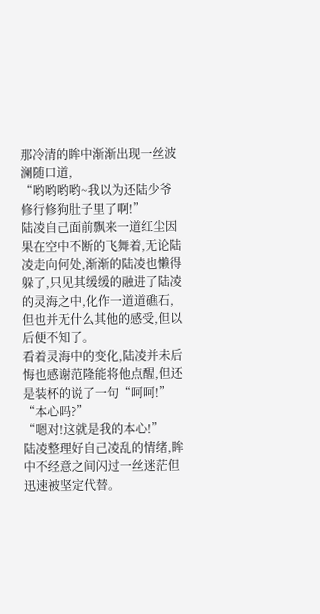那冷清的眸中渐渐出现一丝波澜随口道,
“哟哟哟哟~我以为还陆少爷修行修狗肚子里了啊!”
陆凌自己面前飘来一道红尘因果在空中不断的飞舞着,无论陆凌走向何处,渐渐的陆凌也懒得躲了,只见其缓缓的融进了陆凌的灵海之中,化作一道道礁石,但也并无什么其他的感受,但以后便不知了。
看着灵海中的变化,陆凌并未后悔也感谢范隆能将他点醒,但还是装杯的说了一句“呵呵!”
“本心吗?”
“嗯对!这就是我的本心!”
陆凌整理好自己凌乱的情绪,眸中不经意之间闪过一丝迷茫但迅速被坚定代替。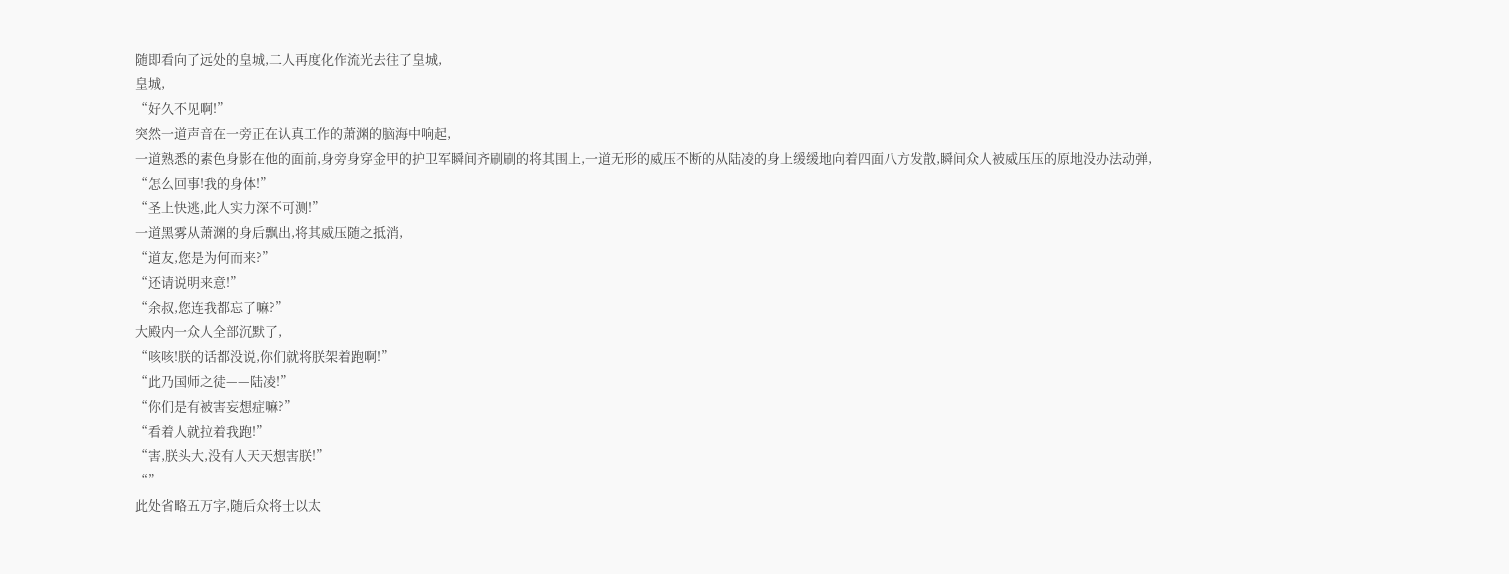随即看向了远处的皇城,二人再度化作流光去往了皇城,
皇城,
“好久不见啊!”
突然一道声音在一旁正在认真工作的萧渊的脑海中响起,
一道熟悉的素色身影在他的面前,身旁身穿金甲的护卫军瞬间齐刷刷的将其围上,一道无形的威压不断的从陆凌的身上缓缓地向着四面八方发散,瞬间众人被威压压的原地没办法动弹,
“怎么回事!我的身体!”
“圣上快逃,此人实力深不可测!”
一道黑雾从萧渊的身后飘出,将其威压随之抵消,
“道友,您是为何而来?”
“还请说明来意!”
“余叔,您连我都忘了嘛?”
大殿内一众人全部沉默了,
“咳咳!朕的话都没说,你们就将朕架着跑啊!”
“此乃国师之徒——陆凌!”
“你们是有被害妄想症嘛?”
“看着人就拉着我跑!”
“害,朕头大,没有人天天想害朕!”
“”
此处省略五万字,随后众将士以太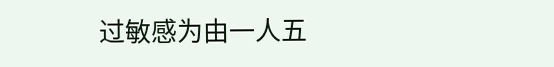过敏感为由一人五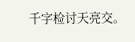千字检讨天亮交。